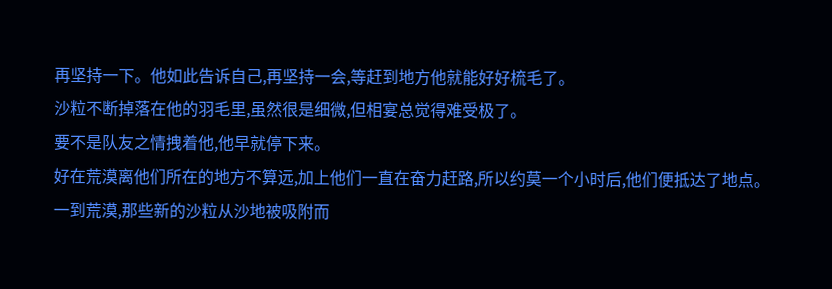再坚持一下。他如此告诉自己,再坚持一会,等赶到地方他就能好好梳毛了。
沙粒不断掉落在他的羽毛里,虽然很是细微,但相宴总觉得难受极了。
要不是队友之情拽着他,他早就停下来。
好在荒漠离他们所在的地方不算远,加上他们一直在奋力赶路,所以约莫一个小时后,他们便抵达了地点。
一到荒漠,那些新的沙粒从沙地被吸附而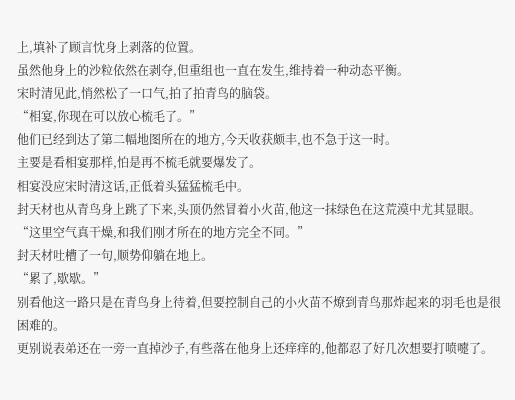上,填补了顾言忱身上剥落的位置。
虽然他身上的沙粒依然在剥夺,但重组也一直在发生,维持着一种动态平衡。
宋时清见此,悄然松了一口气,拍了拍青鸟的脑袋。
“相宴,你现在可以放心梳毛了。”
他们已经到达了第二幅地图所在的地方,今天收获颇丰,也不急于这一时。
主要是看相宴那样,怕是再不梳毛就要爆发了。
相宴没应宋时清这话,正低着头猛猛梳毛中。
封天材也从青鸟身上跳了下来,头顶仍然冒着小火苗,他这一抹绿色在这荒漠中尤其显眼。
“这里空气真干燥,和我们刚才所在的地方完全不同。”
封天材吐槽了一句,顺势仰躺在地上。
“累了,歇歇。”
别看他这一路只是在青鸟身上待着,但要控制自己的小火苗不燎到青鸟那炸起来的羽毛也是很困难的。
更别说表弟还在一旁一直掉沙子,有些落在他身上还痒痒的,他都忍了好几次想要打喷嚏了。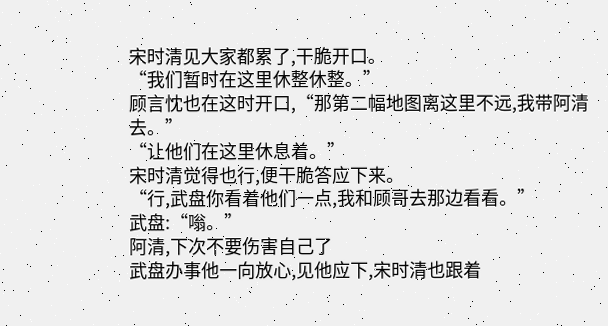宋时清见大家都累了,干脆开口。
“我们暂时在这里休整休整。”
顾言忱也在这时开口,“那第二幅地图离这里不远,我带阿清去。”
“让他们在这里休息着。”
宋时清觉得也行,便干脆答应下来。
“行,武盘你看着他们一点,我和顾哥去那边看看。”
武盘:“嗡。”
阿清,下次不要伤害自己了
武盘办事他一向放心,见他应下,宋时清也跟着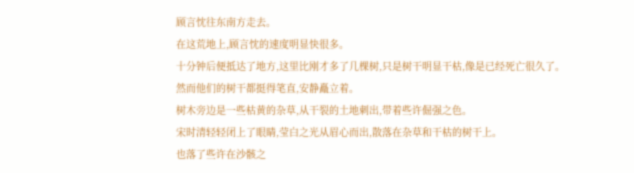顾言忱往东南方走去。
在这荒地上,顾言忱的速度明显快很多。
十分钟后便抵达了地方,这里比刚才多了几棵树,只是树干明显干枯,像是已经死亡很久了。
然而他们的树干都挺得笔直,安静矗立着。
树木旁边是一些枯黄的杂草,从干裂的土地刺出,带着些许倔强之色。
宋时清轻轻闭上了眼睛,莹白之光从眉心而出,散落在杂草和干枯的树干上。
也落了些许在沙骸之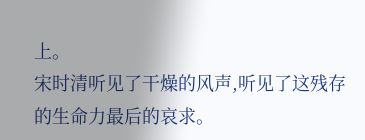上。
宋时清听见了干燥的风声,听见了这残存的生命力最后的哀求。